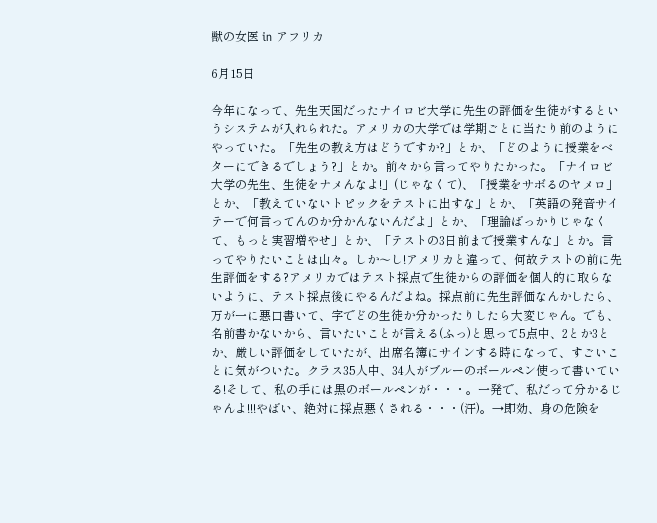獣の女医 in アフリカ

6月15日

今年になって、先生天国だったナイロビ大学に先生の評価を生徒がするというシステムが入れられた。アメリカの大学では学期ごとに当たり前のようにやっていた。「先生の教え方はどうですか?」とか、「どのように授業をベターにできるでしょう?」とか。前々から言ってやりたかった。「ナイロビ大学の先生、生徒をナメんなよ!」(じゃなくて)、「授業をサボるのヤメロ」とか、「教えていないトピックをテストに出すな」とか、「英語の発音サイテーで何言ってんのか分かんないんだよ」とか、「理論ばっかりじゃなくて、もっと実習増やせ」とか、「テストの3日前まで授業すんな」とか。言ってやりたいことは山々。しか〜し!アメリカと違って、何故テストの前に先生評価をする?アメリカではテスト採点で生徒からの評価を個人的に取らないように、テスト採点後にやるんだよね。採点前に先生評価なんかしたら、万が一に悪口書いて、字でどの生徒か分かったりしたら大変じゃん。でも、名前書かないから、言いたいことが言える(ふっ)と思って5点中、2とか3とか、厳しい評価をしていたが、出席名簿にサインする時になって、すごいことに気がついた。クラス35人中、34人がブルーのボールペン使って書いている!そして、私の手には黒のボールペンが・・・。一発で、私だって分かるじゃんよ!!!やばい、絶対に採点悪くされる・・・(汗)。→即効、身の危険を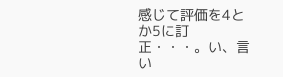感じて評価を4とか5に訂正・・・。い、言い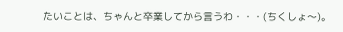たいことは、ちゃんと卒業してから言うわ・・・(ちくしょ〜)。